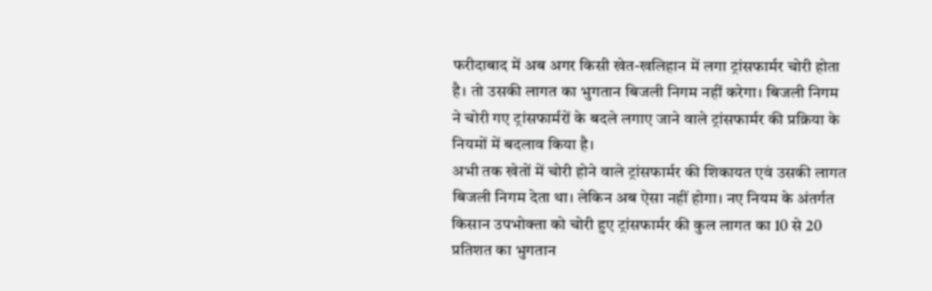फरीदाबाद में अब अगर किसी खेत-खलिहान में लगा ट्रांसफार्मर चोरी होता है। तो उसकी लागत का भुगतान बिजली निगम नहीं करेगा। बिजली निगम ने चोरी गए ट्रांसफार्मरों के बदले लगाए जाने वाले ट्रांसफार्मर की प्रक्रिया के नियमों में बदलाव किया है।
अभी तक खेतों में चोरी होने वाले ट्रांसफार्मर की शिकायत एवं उसकी लागत बिजली निगम देता था। लेकिन अब ऐसा नहीं होगा। नए नियम के अंतर्गत किसान उपभोक्ता को चोरी हुए ट्रांसफार्मर की कुल लागत का 10 से 20 प्रतिशत का भुगतान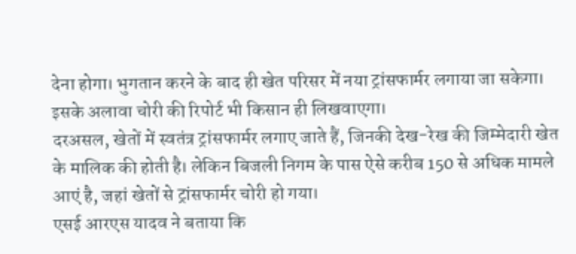देना होगा। भुगतान करने के बाद ही खेत परिसर में नया ट्रांसफार्मर लगाया जा सकेगा। इसके अलावा चोरी की रिपोर्ट भी किसान ही लिखवाएगा।
दरअसल, खेतों में स्वतंत्र ट्रांसफार्मर लगाए जाते हैं, जिनकी देख-रेख की जिम्मेदारी खेत के मालिक की होती है। लेकिन बिजली निगम के पास ऐसे करीब 150 से अधिक मामले आएं है, जहां खेतों से ट्रांसफार्मर चोरी हो गया।
एसई आरएस यादव ने बताया कि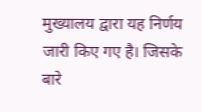मुख्यालय द्वारा यह निर्णय जारी किए गए है। जिसके बारे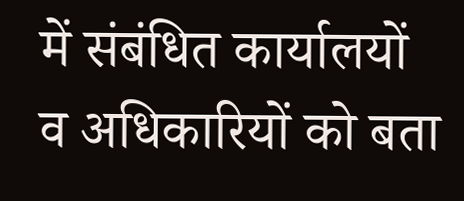में संबंधित कार्यालयों व अधिकारियों को बता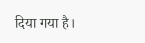दिया गया है।